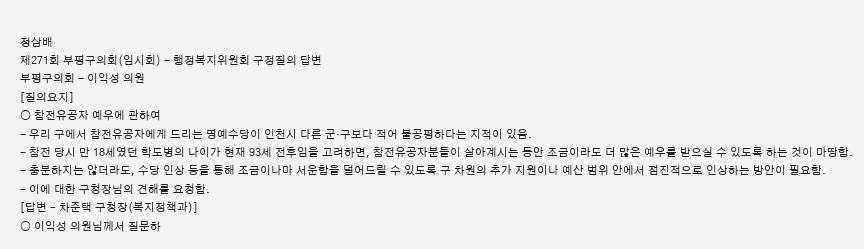정삼배
제271회 부평구의회(임시회) - 행정복지위원회 구정질의 답변
부평구의회 - 이익성 의원
[질의요지]
○ 참전유공자 예우에 관하여
- 우리 구에서 참전유공자에게 드리는 명예수당이 인천시 다른 군·구보다 적어 불공평하다는 지적이 있음.
- 참전 당시 만 18세였던 학도병의 나이가 현재 93세 전후임을 고려하면, 참전유공자분들이 살아계시는 동안 조금이라도 더 많은 예우를 받으실 수 있도록 하는 것이 마땅함.
- 충분하지는 않더라도, 수당 인상 등을 통해 조금이나마 서운함을 덜어드릴 수 있도록 구 차원의 추가 지원이나 예산 범위 안에서 점진적으로 인상하는 방안이 필요함.
- 이에 대한 구청장님의 견해를 요청함.
[답변 – 차준택 구청장(복지정책과)]
○ 이익성 의원님께서 질문하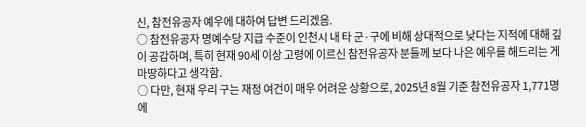신, 참전유공자 예우에 대하여 답변 드리겠음.
○ 참전유공자 명예수당 지급 수준이 인천시 내 타 군·구에 비해 상대적으로 낮다는 지적에 대해 깊이 공감하며, 특히 현재 90세 이상 고령에 이르신 참전유공자 분들께 보다 나은 예우를 해드리는 게 마땅하다고 생각함.
○ 다만, 현재 우리 구는 재정 여건이 매우 어려운 상황으로, 2025년 8월 기준 참전유공자 1,771명에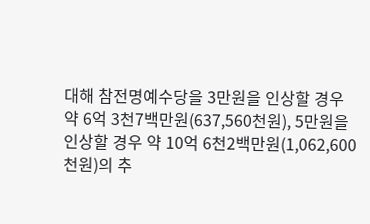대해 참전명예수당을 3만원을 인상할 경우
약 6억 3천7백만원(637,560천원), 5만원을 인상할 경우 약 10억 6천2백만원(1,062,600천원)의 추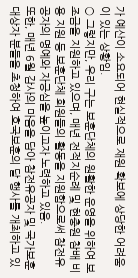가 예산이 소요되어 현실적으로 재원 확보에 상당한 어려움이 있는 상황임.
○ 그렇지만, 우리 구는 보훈단체의 원활한 운영을 위하여 보조금을 지원하고 있으며, 매년 전적지순례 및 현충원 참배 비용 지원 등 보훈단체 회원들의 활동을 지원함으로써 참전유공자의 명예와 자긍심을 높이고자 노력하고 있음.
또한, 매년 6월 감사의 마음을 담아 참전유공자 및 국가보훈대상자 분들을 초청하여 호국보훈의 달 행사를 개최하고 있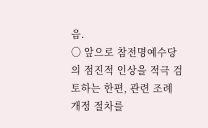음.
○ 앞으로 참전명예수당의 점진적 인상을 적극 검토하는 한편, 관련 조례 개정 절차를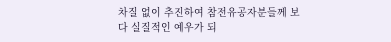차질 없이 추진하여 참전유공자분들께 보다 실질적인 예우가 되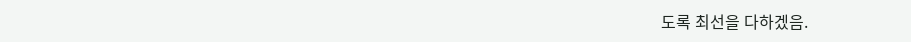도록 최선을 다하겠음.